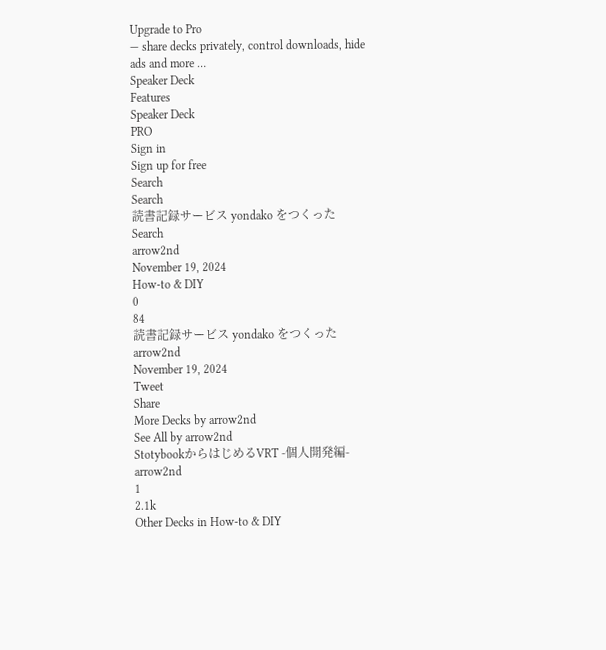Upgrade to Pro
— share decks privately, control downloads, hide ads and more …
Speaker Deck
Features
Speaker Deck
PRO
Sign in
Sign up for free
Search
Search
読書記録サービス yondako をつくった
Search
arrow2nd
November 19, 2024
How-to & DIY
0
84
読書記録サービス yondako をつくった
arrow2nd
November 19, 2024
Tweet
Share
More Decks by arrow2nd
See All by arrow2nd
StotybookからはじめるVRT -個人開発編-
arrow2nd
1
2.1k
Other Decks in How-to & DIY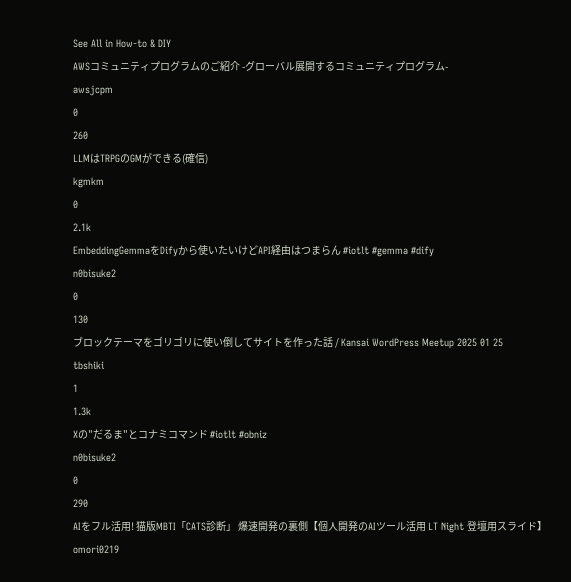See All in How-to & DIY
AWSコミュニティプログラムのご紹介 -グローバル展開するコミュニティプログラム-
awsjcpm
0
260
LLMはTRPGのGMができる(確信)
kgmkm
0
2.1k
EmbeddingGemmaをDifyから使いたいけどAPI経由はつまらん #iotlt #gemma #dify
n0bisuke2
0
130
ブロックテーマをゴリゴリに使い倒してサイトを作った話 / Kansai WordPress Meetup 2025 01 25
tbshiki
1
1.3k
Xの"だるま"とコナミコマンド #iotlt #obniz
n0bisuke2
0
290
AIをフル活用! 猫版MBTI「CATS診断」 爆速開発の裏側【個人開発のAIツール活用 LT Night 登壇用スライド】
omori0219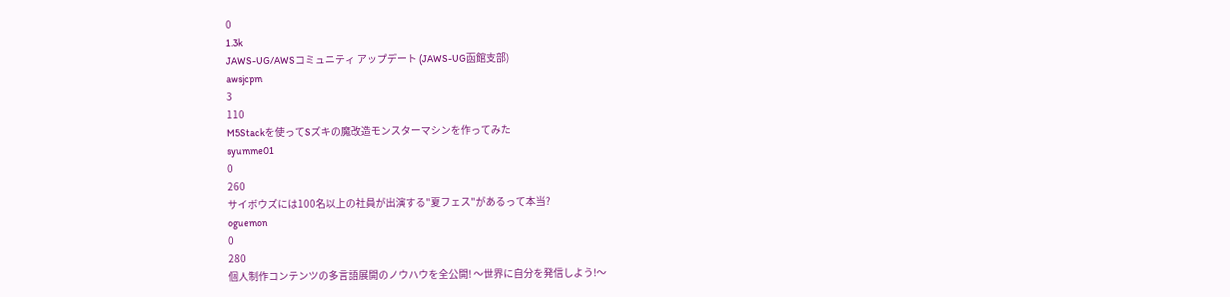0
1.3k
JAWS-UG/AWSコミュニティ アップデート (JAWS-UG函館支部)
awsjcpm
3
110
M5Stackを使ってSズキの魔改造モンスターマシンを作ってみた
syumme01
0
260
サイボウズには100名以上の社員が出演する"夏フェス"があるって本当?
oguemon
0
280
個人制作コンテンツの多言語展開のノウハウを全公開! 〜世界に自分を発信しよう!〜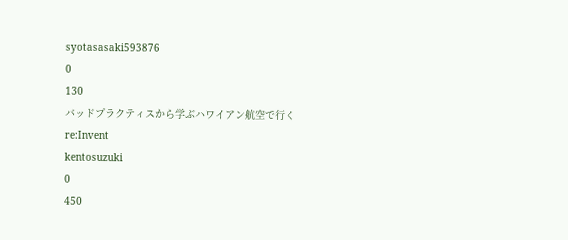syotasasaki593876
0
130
バッドプラクティスから学ぶハワイアン航空で行く re:Invent
kentosuzuki
0
450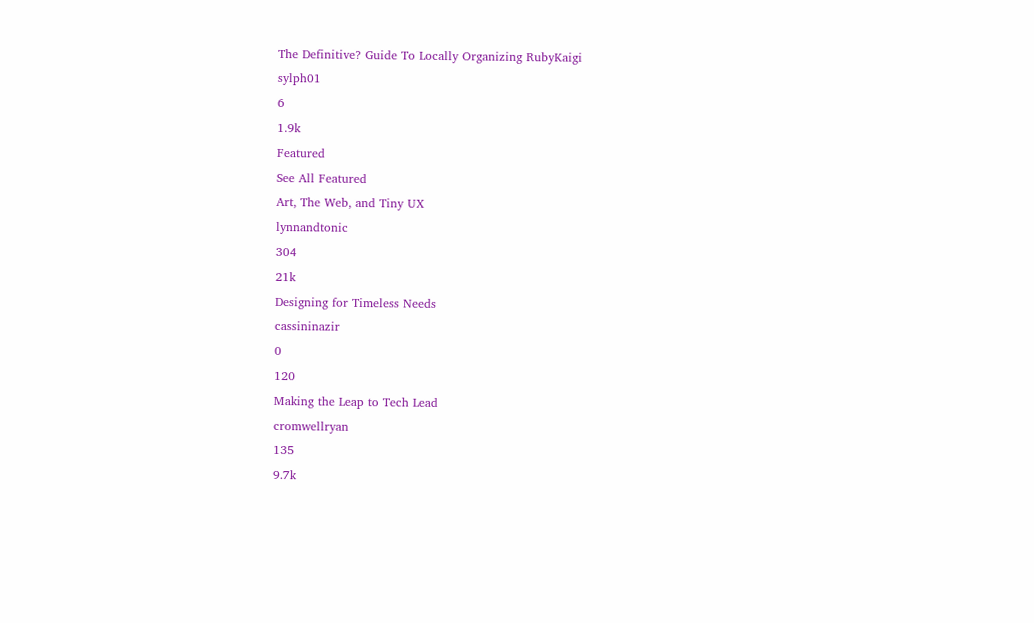The Definitive? Guide To Locally Organizing RubyKaigi
sylph01
6
1.9k
Featured
See All Featured
Art, The Web, and Tiny UX
lynnandtonic
304
21k
Designing for Timeless Needs
cassininazir
0
120
Making the Leap to Tech Lead
cromwellryan
135
9.7k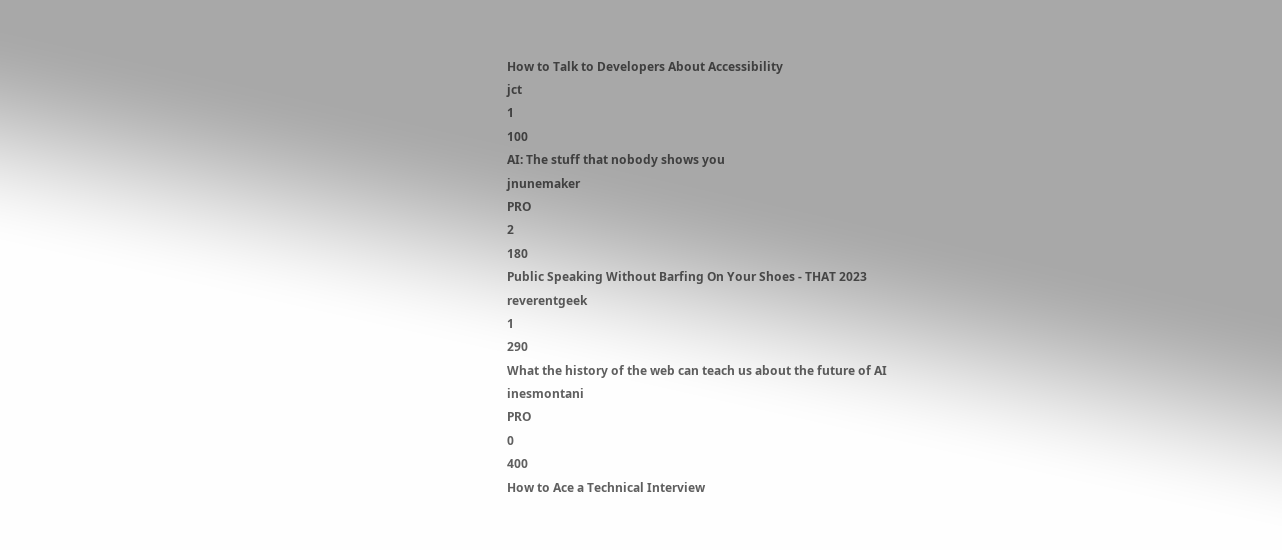How to Talk to Developers About Accessibility
jct
1
100
AI: The stuff that nobody shows you
jnunemaker
PRO
2
180
Public Speaking Without Barfing On Your Shoes - THAT 2023
reverentgeek
1
290
What the history of the web can teach us about the future of AI
inesmontani
PRO
0
400
How to Ace a Technical Interview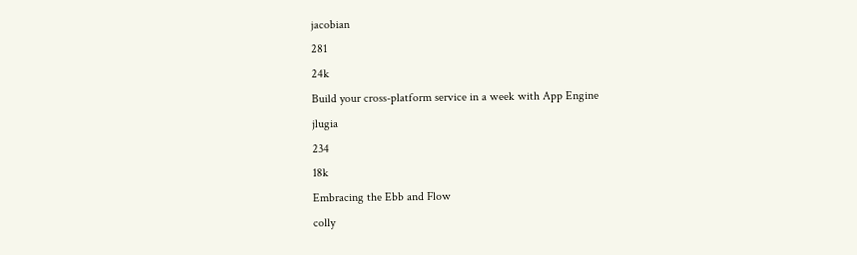jacobian
281
24k
Build your cross-platform service in a week with App Engine
jlugia
234
18k
Embracing the Ebb and Flow
colly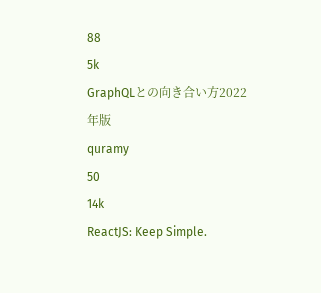88
5k
GraphQLとの向き合い方2022年版
quramy
50
14k
ReactJS: Keep Simple.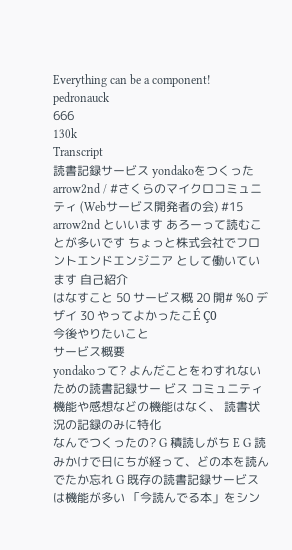Everything can be a component!
pedronauck
666
130k
Transcript
読書記録サービス yondakoをつくった arrow2nd / #さくらのマイクロコミュニティ (Webサービス開発者の会) #15
arrow2nd といいます あろーって読むことが多いです ちょっと株式会社でフロントエンドエンジニア として働いています 自己紹介
はなすこと 50 サービス概 20 開# %0 デザイ 30 やってよかったこÉ Ç0
今後やりたいこと
サービス概要
yondakoって? よんだことをわすれないための読書記録サー ビス コミュニティ機能や感想などの機能はなく、 読書状況の記録のみに特化
なんでつくったの? G 積読しがち E G 読みかけで日にちが経って、どの本を読んでたか忘れ G 既存の読書記録サービスは機能が多い 「今読んでる本」をシン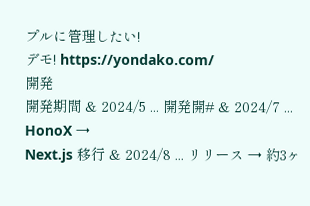プルに管理したい!
デモ! https://yondako.com/
開発
開発期間 & 2024/5 ... 開発開# & 2024/7 ... HonoX →
Next.js 移行 & 2024/8 ... リリース → 約3ヶ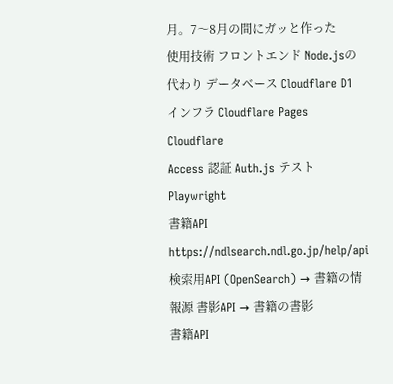月。7〜8月の間にガッと作った
使用技術 フロントエンド Node.jsの代わり データベース Cloudflare D1 インフラ Cloudflare Pages Cloudflare
Access 認証 Auth.js テスト Playwright
書籍API https://ndlsearch.ndl.go.jp/help/api 検索用API (OpenSearch) → 書籍の情報源 書影API → 書籍の書影
書籍API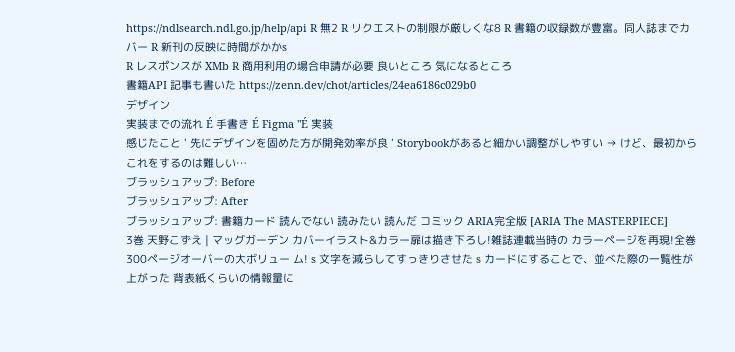https://ndlsearch.ndl.go.jp/help/api R 無2 R リクエストの制限が厳しくな8 R 書籍の収録数が豊富。同人誌までカバー R 新刊の反映に時間がかかs
R レスポンスが XMb R 商用利用の場合申請が必要 良いところ 気になるところ
書籍API 記事も書いた https://zenn.dev/chot/articles/24ea6186c029b0
デザイン
実装までの流れ É 手書き É Figma "É 実装
感じたこと ' 先にデザインを固めた方が開発効率が良 ' Storybookがあると細かい調整がしやすい → けど、最初からこれをするのは難しい…
ブラッシュアップ: Before
ブラッシュアップ: After
ブラッシュアップ: 書籍カード 読んでない 読みたい 読んだ コミック ARIA完全版 [ARIA The MASTERPIECE]
3巻 天野こずえ | マッグガーデン カバーイラスト&カラー扉は描き下ろし!雑誌連載当時の カラーページを再現!全巻300ページオーバーの大ボリュー ム! s 文字を減らしてすっきりさせた s カードにすることで、並べた際の一覧性が上がった 背表紙くらいの情報量に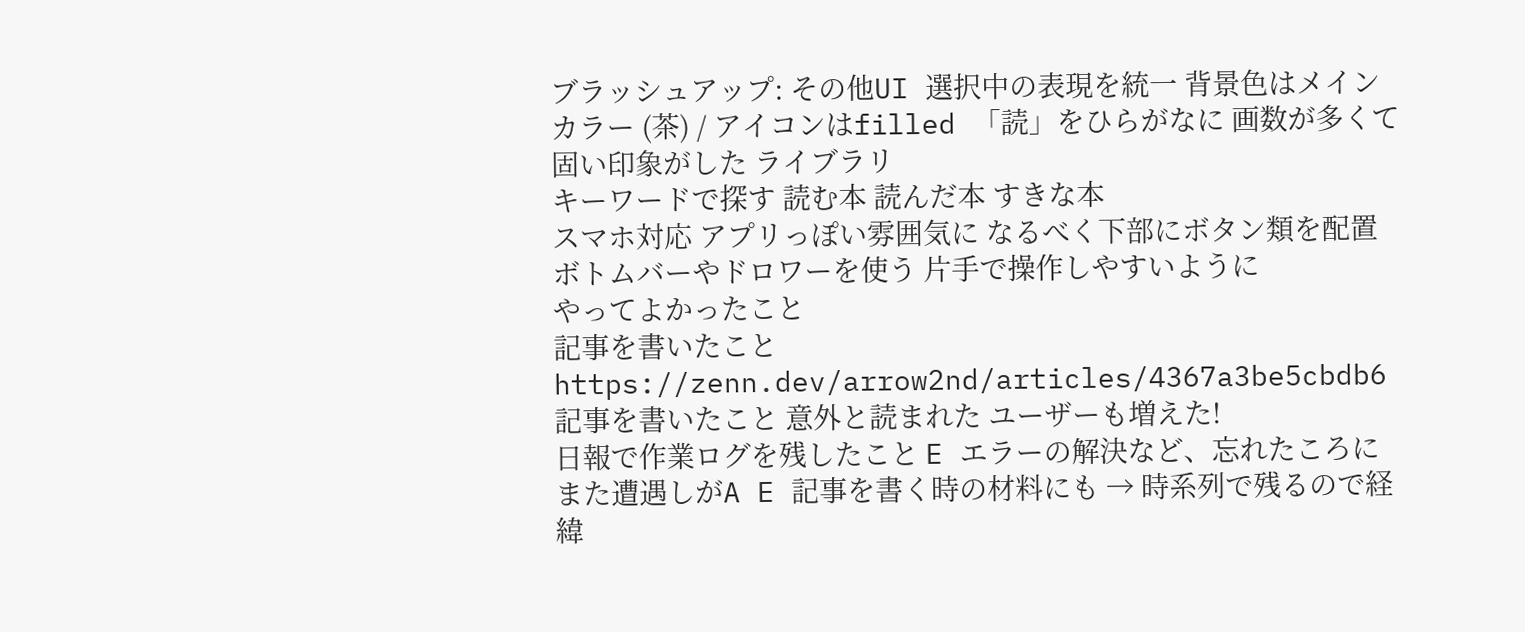ブラッシュアップ: その他UI 選択中の表現を統一 背景色はメインカラー (茶) / アイコンはfilled 「読」をひらがなに 画数が多くて固い印象がした ライブラリ
キーワードで探す 読む本 読んだ本 すきな本
スマホ対応 アプリっぽい雰囲気に なるべく下部にボタン類を配置 ボトムバーやドロワーを使う 片手で操作しやすいように
やってよかったこと
記事を書いたこと https://zenn.dev/arrow2nd/articles/4367a3be5cbdb6
記事を書いたこと 意外と読まれた ユーザーも増えた!
日報で作業ログを残したこと E エラーの解決など、忘れたころに また遭遇しがA E 記事を書く時の材料にも → 時系列で残るので経緯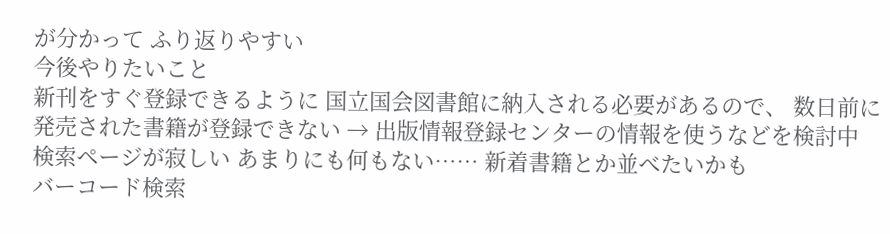が分かって ふり返りやすい
今後やりたいこと
新刊をすぐ登録できるように 国立国会図書館に納入される必要があるので、 数日前に発売された書籍が登録できない → 出版情報登録センターの情報を使うなどを検討中
検索ページが寂しい あまりにも何もない…… 新着書籍とか並べたいかも
バーコード検索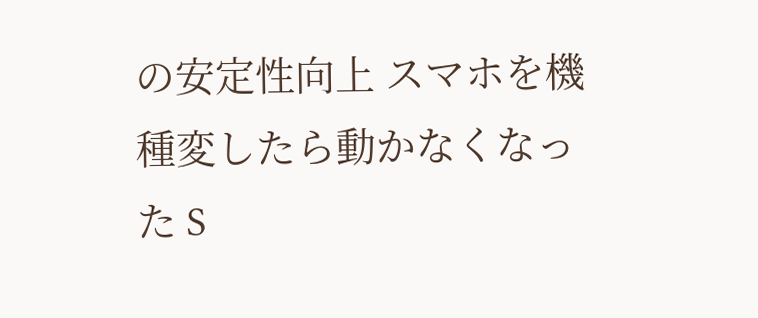の安定性向上 スマホを機種変したら動かなくなった S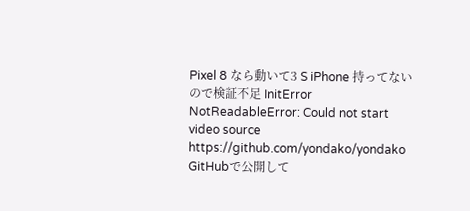Pixel 8 なら動いて3 S iPhone 持ってないので検証不足 InitError
NotReadableError: Could not start video source
https://github.com/yondako/yondako GitHubで公開して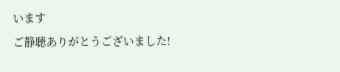います
ご静聴ありがとうございました!